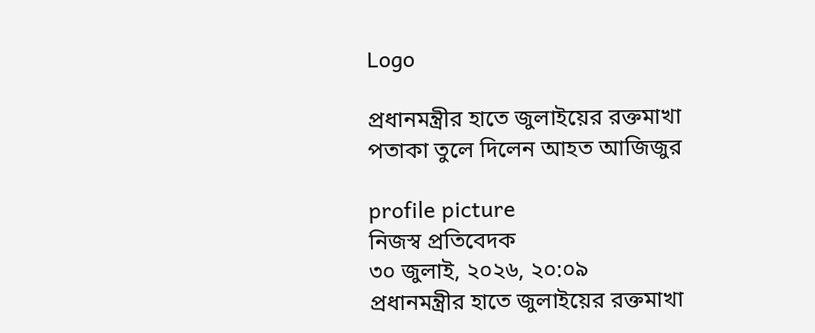Logo

প্রধানমন্ত্রীর হাতে জুলাইয়ের রক্তমাখা পতাকা তুলে দিলেন আহত আজিজুর

profile picture
নিজস্ব প্রতিবেদক
৩০ জুলাই, ২০২৬, ২০:০৯
প্রধানমন্ত্রীর হাতে জুলাইয়ের রক্তমাখা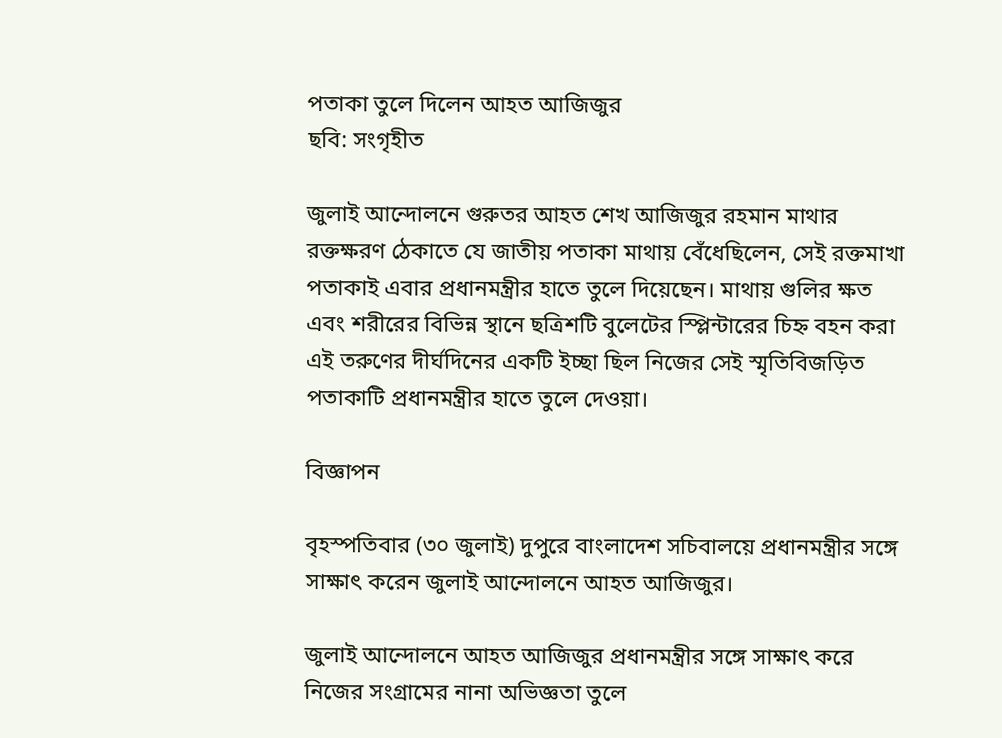পতাকা তুলে দিলেন আহত আজিজুর
ছবি: সংগৃহীত

জুলাই আন্দোলনে গুরুতর আহত শেখ আজিজুর রহমান মাথার রক্তক্ষরণ ঠেকাতে যে জাতীয় পতাকা মাথায় বেঁধেছিলেন, সেই রক্তমাখা পতাকাই এবার প্রধানমন্ত্রীর হাতে তুলে দিয়েছেন। মাথায় গুলির ক্ষত এবং শরীরের বিভিন্ন স্থানে ছত্রিশটি বুলেটের স্প্লিন্টারের চিহ্ন বহন করা এই তরুণের দীর্ঘদিনের একটি ইচ্ছা ছিল নিজের সেই স্মৃতিবিজড়িত পতাকাটি প্রধানমন্ত্রীর হাতে তুলে দেওয়া।

বিজ্ঞাপন

বৃহস্পতিবার (৩০ জুলাই) দুপুরে বাংলাদেশ সচিবালয়ে প্রধানমন্ত্রীর সঙ্গে সাক্ষাৎ করেন জুলাই আন্দোলনে আহত আজিজুর।

জুলাই আন্দোলনে আহত আজিজুর প্রধানমন্ত্রীর সঙ্গে সাক্ষাৎ করে নিজের সংগ্রামের নানা অভিজ্ঞতা তুলে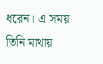ধরেন। এ সময় তিনি মাথায়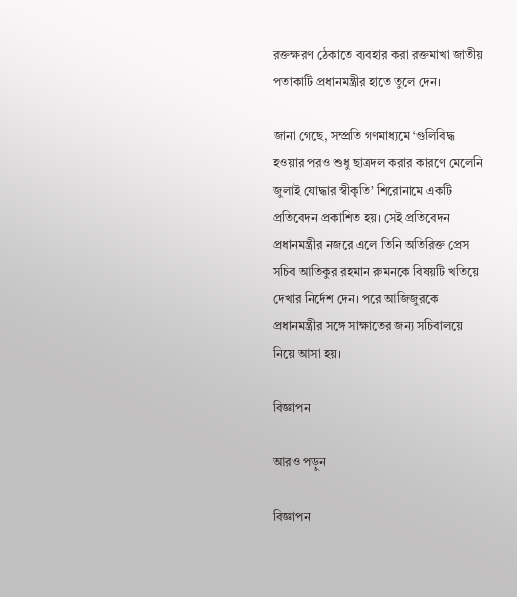রক্তক্ষরণ ঠেকাতে ব্যবহার করা রক্তমাখা জাতীয় পতাকাটি প্রধানমন্ত্রীর হাতে তুলে দেন।

জানা গেছে, সম্প্রতি গণমাধ্যমে ‘গুলিবিদ্ধ হওয়ার পরও শুধু ছাত্রদল করার কারণে মেলেনি জুলাই যোদ্ধার স্বীকৃতি’ শিরোনামে একটি প্রতিবেদন প্রকাশিত হয়। সেই প্রতিবেদন প্রধানমন্ত্রীর নজরে এলে তিনি অতিরিক্ত প্রেস সচিব আতিকুর রহমান রুমনকে বিষয়টি খতিয়ে দেখার নির্দেশ দেন। পরে আজিজুরকে প্রধানমন্ত্রীর সঙ্গে সাক্ষাতের জন্য সচিবালয়ে নিয়ে আসা হয়।

বিজ্ঞাপন

আরও পড়ুন

বিজ্ঞাপন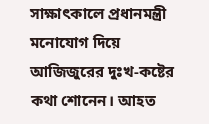সাক্ষাৎকালে প্রধানমন্ত্রী মনোযোগ দিয়ে আজিজুরের দুঃখ-কষ্টের কথা শোনেন। আহত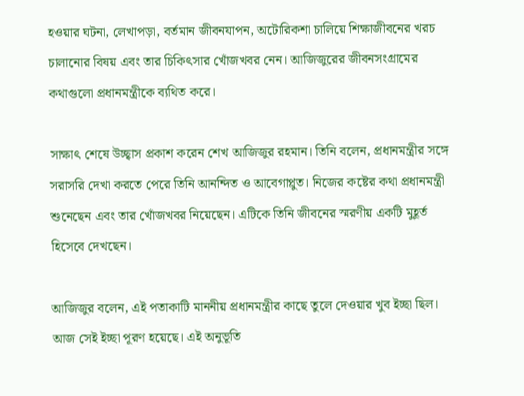হওয়ার ঘটনা, লেখাপড়া, বর্তমান জীবনযাপন, অটোরিকশা চালিয়ে শিক্ষাজীবনের খরচ চালানোর বিষয় এবং তার চিকিৎসার খোঁজখবর নেন। আজিজুরের জীবনসংগ্রামের কথাগুলো প্রধানমন্ত্রীকে ব্যথিত করে।

সাক্ষাৎ শেষে উচ্ছ্বাস প্রকাশ করেন শেখ আজিজুর রহমান। তিনি বলেন, প্রধানমন্ত্রীর সঙ্গে সরাসরি দেখা করতে পেরে তিনি আনন্দিত ও আবেগাপ্লুত। নিজের কষ্টের কথা প্রধানমন্ত্রী শুনেছেন এবং তার খোঁজখবর নিয়েছেন। এটিকে তিনি জীবনের স্মরণীয় একটি মুহূর্ত হিসেবে দেখছেন।

আজিজুর বলেন, এই পতাকাটি মাননীয় প্রধানমন্ত্রীর কাছে তুলে দেওয়ার খুব ইচ্ছা ছিল। আজ সেই ইচ্ছা পূরণ হয়েছে। এই অনুভূতি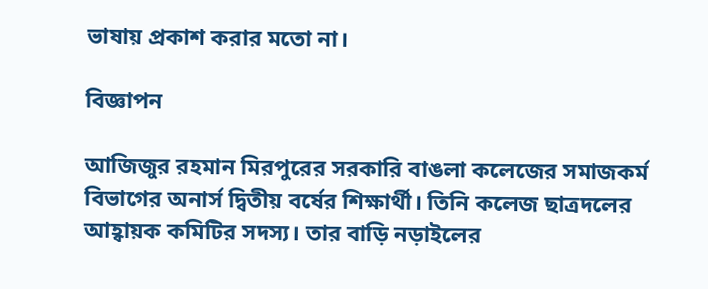ভাষায় প্রকাশ করার মতো না।

বিজ্ঞাপন

আজিজুর রহমান মিরপুরের সরকারি বাঙলা কলেজের সমাজকর্ম বিভাগের অনার্স দ্বিতীয় বর্ষের শিক্ষার্থী। তিনি কলেজ ছাত্রদলের আহ্বায়ক কমিটির সদস্য। তার বাড়ি নড়াইলের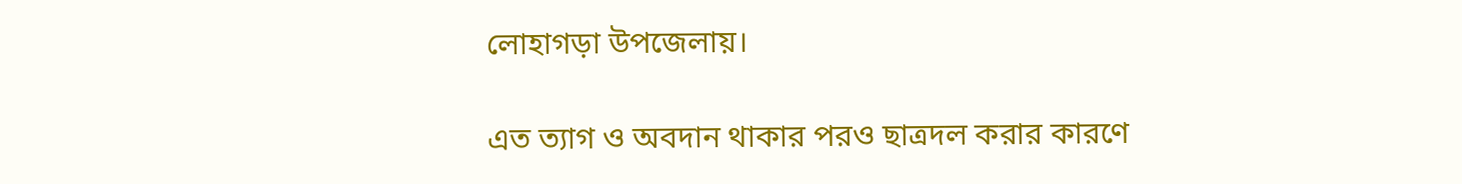লোহাগড়া উপজেলায়।

এত ত্যাগ ও অবদান থাকার পরও ছাত্রদল করার কারণে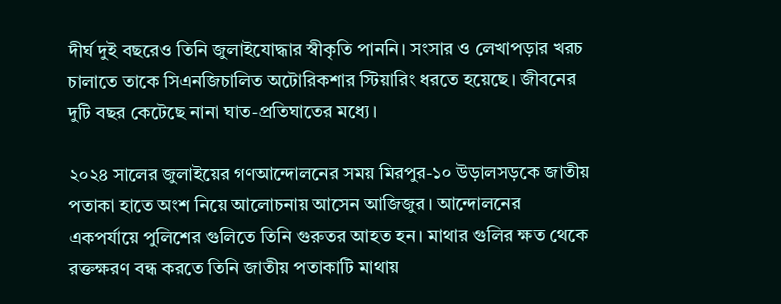দীর্ঘ দুই বছরেও তিনি জুলাইযোদ্ধার স্বীকৃতি পাননি। সংসার ও লেখাপড়ার খরচ চালাতে তাকে সিএনজিচালিত অটোরিকশার স্টিয়ারিং ধরতে হয়েছে। জীবনের দুটি বছর কেটেছে নানা ঘাত-প্রতিঘাতের মধ্যে।

২০২৪ সালের জুলাইয়ের গণআন্দোলনের সময় মিরপুর-১০ উড়ালসড়কে জাতীয় পতাকা হাতে অংশ নিয়ে আলোচনায় আসেন আজিজুর। আন্দোলনের একপর্যায়ে পুলিশের গুলিতে তিনি গুরুতর আহত হন। মাথার গুলির ক্ষত থেকে রক্তক্ষরণ বন্ধ করতে তিনি জাতীয় পতাকাটি মাথায়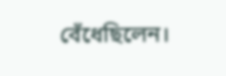বেঁধেছিলেন।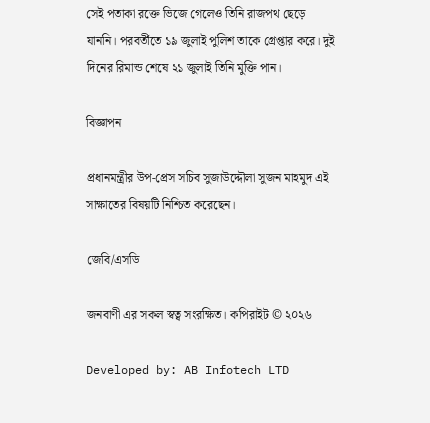সেই পতাকা রক্তে ভিজে গেলেও তিনি রাজপথ ছেড়ে যাননি। পরবর্তীতে ১৯ জুলাই পুলিশ তাকে গ্রেপ্তার করে। দুই দিনের রিমান্ড শেষে ২১ জুলাই তিনি মুক্তি পান।

বিজ্ঞাপন

প্রধানমন্ত্রীর উপ-প্রেস সচিব সুজাউদ্দৌলা সুজন মাহমুদ এই সাক্ষাতের বিষয়টি নিশ্চিত করেছেন।

জেবি/এসডি

জনবাণী এর সকল স্বত্ব সংরক্ষিত। কপিরাইট © ২০২৬

Developed by: AB Infotech LTD